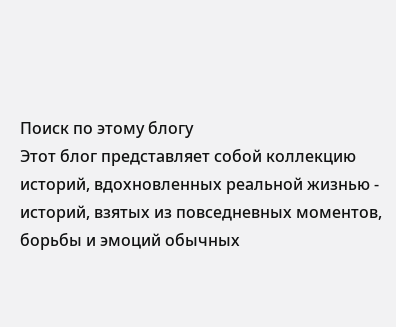Поиск по этому блогу
Этот блог представляет собой коллекцию историй, вдохновленных реальной жизнью - историй, взятых из повседневных моментов, борьбы и эмоций обычных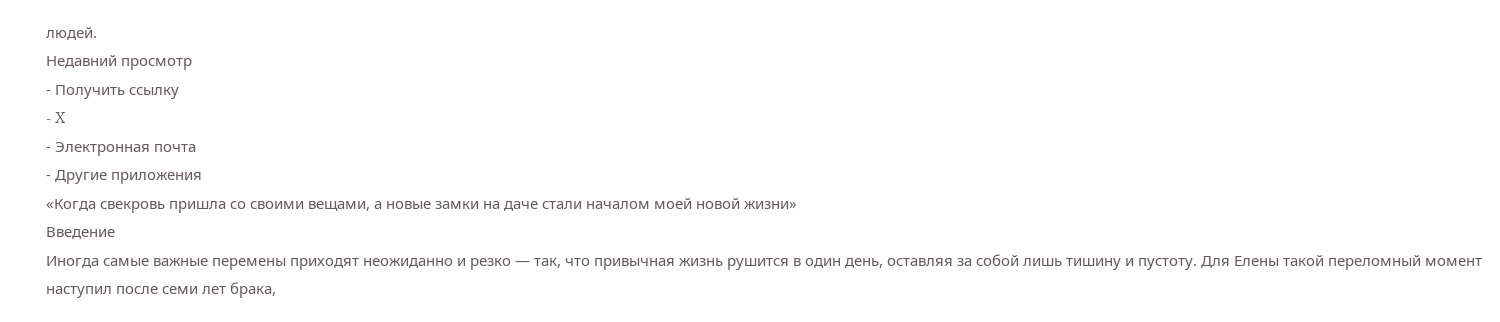людей.
Недавний просмотр
- Получить ссылку
- X
- Электронная почта
- Другие приложения
«Когда свекровь пришла со своими вещами, а новые замки на даче стали началом моей новой жизни»
Введение
Иногда самые важные перемены приходят неожиданно и резко — так, что привычная жизнь рушится в один день, оставляя за собой лишь тишину и пустоту. Для Елены такой переломный момент наступил после семи лет брака,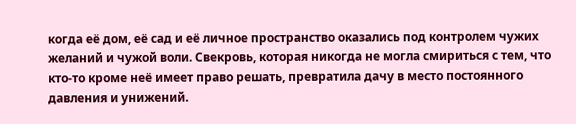когда её дом, её сад и её личное пространство оказались под контролем чужих желаний и чужой воли. Свекровь, которая никогда не могла смириться с тем, что кто-то кроме неё имеет право решать, превратила дачу в место постоянного давления и унижений.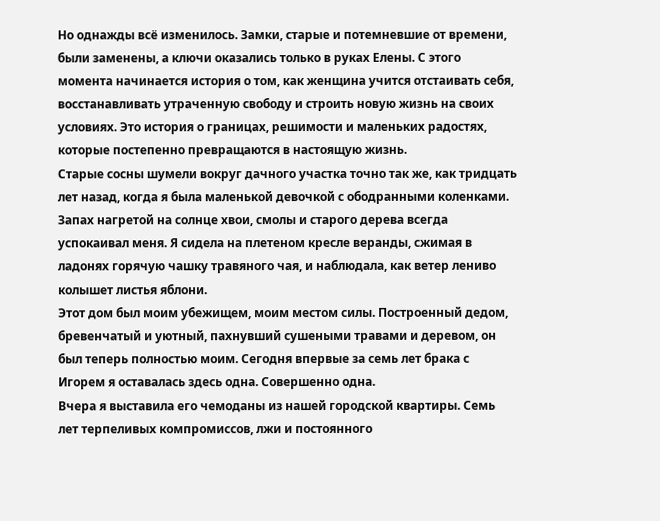Но однажды всё изменилось. Замки, старые и потемневшие от времени, были заменены, а ключи оказались только в руках Елены. С этого момента начинается история о том, как женщина учится отстаивать себя, восстанавливать утраченную свободу и строить новую жизнь на своих условиях. Это история о границах, решимости и маленьких радостях, которые постепенно превращаются в настоящую жизнь.
Старые сосны шумели вокруг дачного участка точно так же, как тридцать лет назад, когда я была маленькой девочкой с ободранными коленками. Запах нагретой на солнце хвои, смолы и старого дерева всегда успокаивал меня. Я сидела на плетеном кресле веранды, сжимая в ладонях горячую чашку травяного чая, и наблюдала, как ветер лениво колышет листья яблони.
Этот дом был моим убежищем, моим местом силы. Построенный дедом, бревенчатый и уютный, пахнувший сушеными травами и деревом, он был теперь полностью моим. Сегодня впервые за семь лет брака с Игорем я оставалась здесь одна. Совершенно одна.
Вчера я выставила его чемоданы из нашей городской квартиры. Семь лет терпеливых компромиссов, лжи и постоянного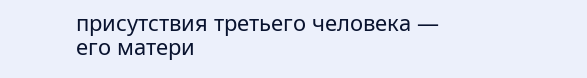присутствия третьего человека — его матери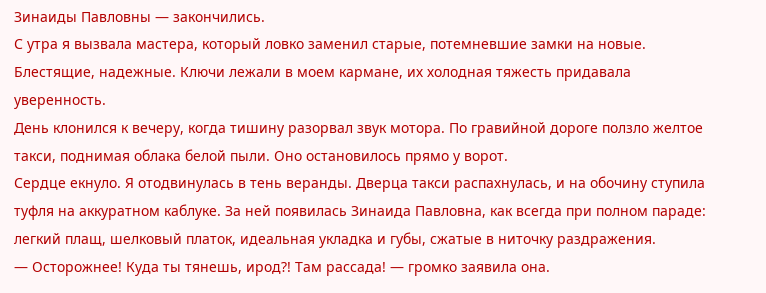Зинаиды Павловны — закончились.
С утра я вызвала мастера, который ловко заменил старые, потемневшие замки на новые. Блестящие, надежные. Ключи лежали в моем кармане, их холодная тяжесть придавала уверенность.
День клонился к вечеру, когда тишину разорвал звук мотора. По гравийной дороге ползло желтое такси, поднимая облака белой пыли. Оно остановилось прямо у ворот.
Сердце екнуло. Я отодвинулась в тень веранды. Дверца такси распахнулась, и на обочину ступила туфля на аккуратном каблуке. За ней появилась Зинаида Павловна, как всегда при полном параде: легкий плащ, шелковый платок, идеальная укладка и губы, сжатые в ниточку раздражения.
— Осторожнее! Куда ты тянешь, ирод?! Там рассада! — громко заявила она.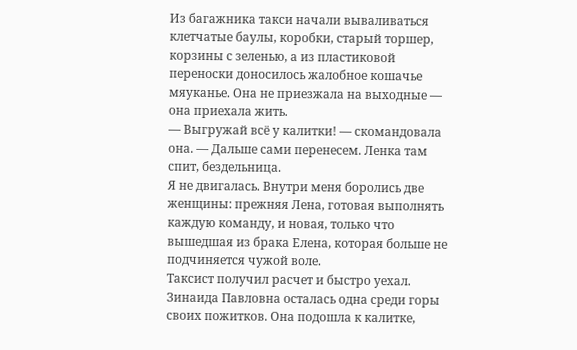Из багажника такси начали вываливаться клетчатые баулы, коробки, старый торшер, корзины с зеленью, а из пластиковой переноски доносилось жалобное кошачье мяуканье. Она не приезжала на выходные — она приехала жить.
— Выгружай всё у калитки! — скомандовала она. — Дальше сами перенесем. Ленка там спит, бездельница.
Я не двигалась. Внутри меня боролись две женщины: прежняя Лена, готовая выполнять каждую команду, и новая, только что вышедшая из брака Елена, которая больше не подчиняется чужой воле.
Таксист получил расчет и быстро уехал. Зинаида Павловна осталась одна среди горы своих пожитков. Она подошла к калитке,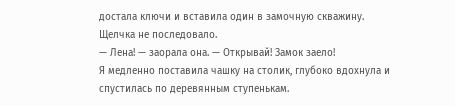достала ключи и вставила один в замочную скважину.
Щелчка не последовало.
— Лена! — заорала она. — Открывай! Замок заело!
Я медленно поставила чашку на столик, глубоко вдохнула и спустилась по деревянным ступенькам.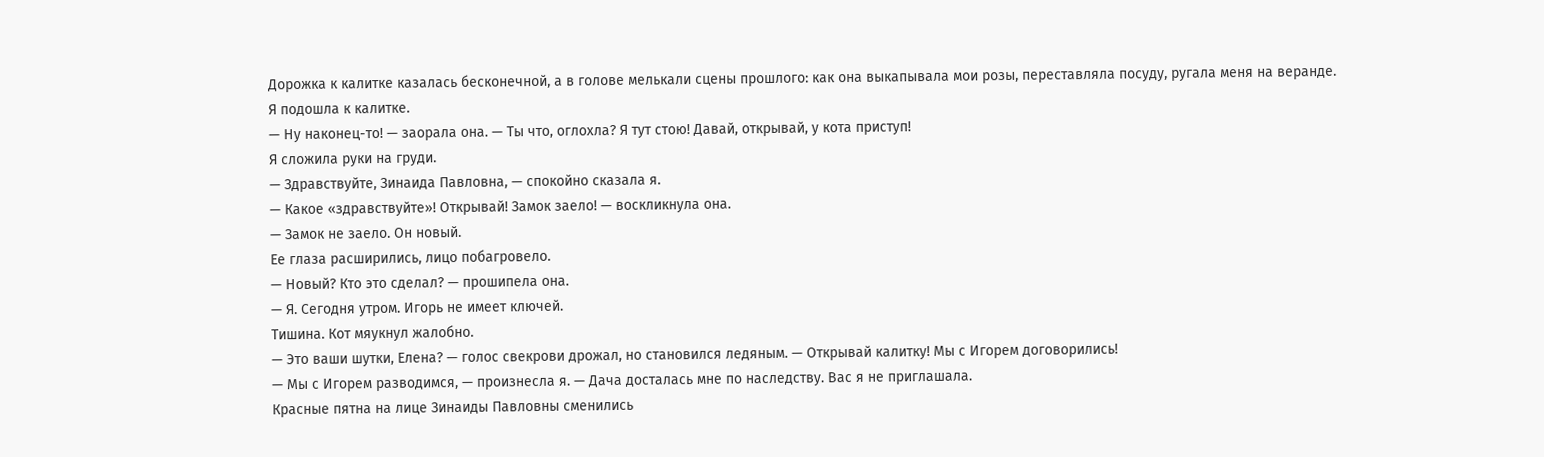Дорожка к калитке казалась бесконечной, а в голове мелькали сцены прошлого: как она выкапывала мои розы, переставляла посуду, ругала меня на веранде.
Я подошла к калитке.
— Ну наконец-то! — заорала она. — Ты что, оглохла? Я тут стою! Давай, открывай, у кота приступ!
Я сложила руки на груди.
— Здравствуйте, Зинаида Павловна, — спокойно сказала я.
— Какое «здравствуйте»! Открывай! Замок заело! — воскликнула она.
— Замок не заело. Он новый.
Ее глаза расширились, лицо побагровело.
— Новый? Кто это сделал? — прошипела она.
— Я. Сегодня утром. Игорь не имеет ключей.
Тишина. Кот мяукнул жалобно.
— Это ваши шутки, Елена? — голос свекрови дрожал, но становился ледяным. — Открывай калитку! Мы с Игорем договорились!
— Мы с Игорем разводимся, — произнесла я. — Дача досталась мне по наследству. Вас я не приглашала.
Красные пятна на лице Зинаиды Павловны сменились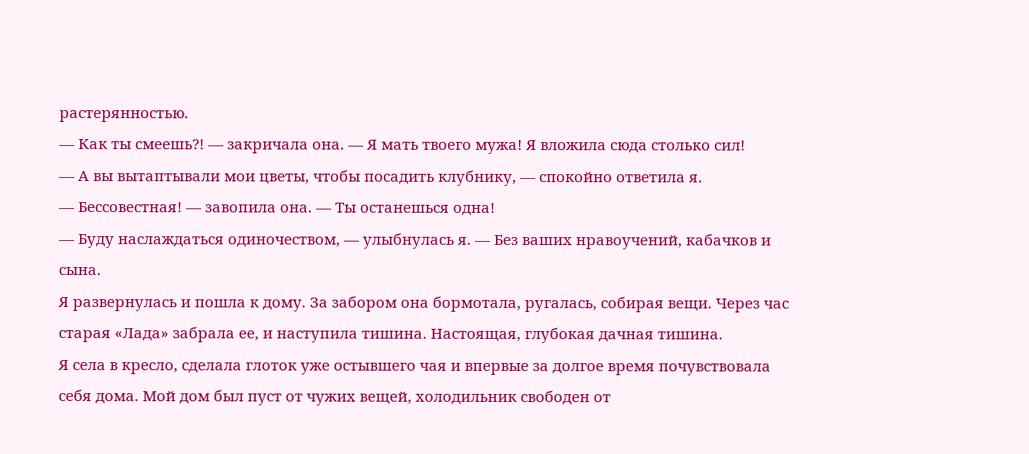растерянностью.
— Как ты смеешь?! — закричала она. — Я мать твоего мужа! Я вложила сюда столько сил!
— А вы вытаптывали мои цветы, чтобы посадить клубнику, — спокойно ответила я.
— Бессовестная! — завопила она. — Ты останешься одна!
— Буду наслаждаться одиночеством, — улыбнулась я. — Без ваших нравоучений, кабачков и сына.
Я развернулась и пошла к дому. За забором она бормотала, ругалась, собирая вещи. Через час старая «Лада» забрала ее, и наступила тишина. Настоящая, глубокая дачная тишина.
Я села в кресло, сделала глоток уже остывшего чая и впервые за долгое время почувствовала себя дома. Мой дом был пуст от чужих вещей, холодильник свободен от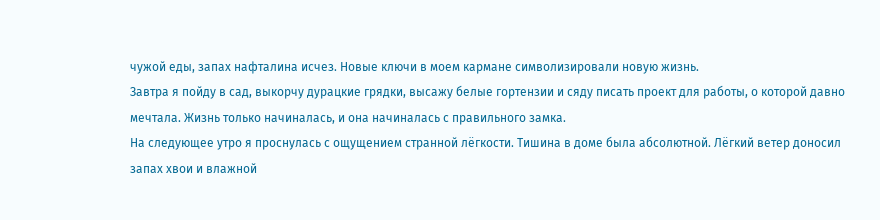чужой еды, запах нафталина исчез. Новые ключи в моем кармане символизировали новую жизнь.
Завтра я пойду в сад, выкорчу дурацкие грядки, высажу белые гортензии и сяду писать проект для работы, о которой давно мечтала. Жизнь только начиналась, и она начиналась с правильного замка.
На следующее утро я проснулась с ощущением странной лёгкости. Тишина в доме была абсолютной. Лёгкий ветер доносил запах хвои и влажной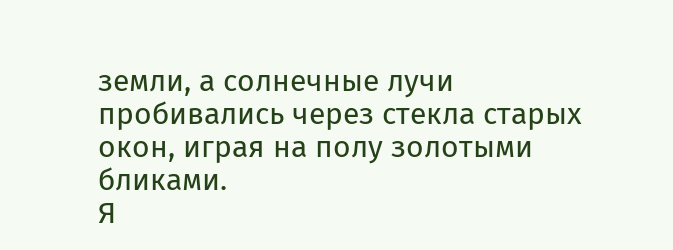земли, а солнечные лучи пробивались через стекла старых окон, играя на полу золотыми бликами.
Я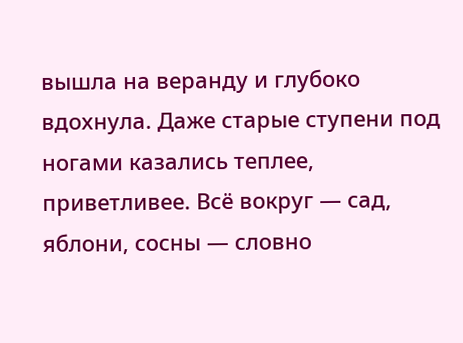вышла на веранду и глубоко вдохнула. Даже старые ступени под ногами казались теплее, приветливее. Всё вокруг — сад, яблони, сосны — словно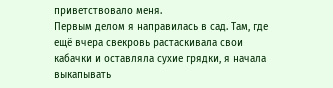приветствовало меня.
Первым делом я направилась в сад. Там, где ещё вчера свекровь растаскивала свои кабачки и оставляла сухие грядки, я начала выкапывать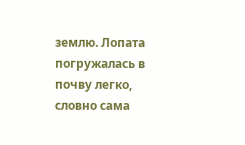землю. Лопата погружалась в почву легко, словно сама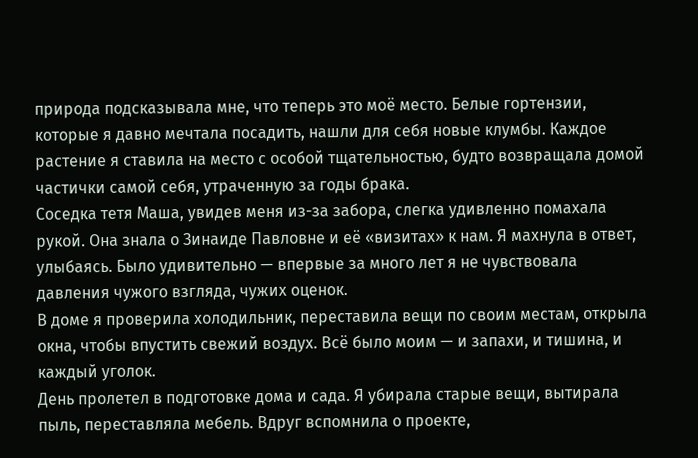природа подсказывала мне, что теперь это моё место. Белые гортензии, которые я давно мечтала посадить, нашли для себя новые клумбы. Каждое растение я ставила на место с особой тщательностью, будто возвращала домой частички самой себя, утраченную за годы брака.
Соседка тетя Маша, увидев меня из-за забора, слегка удивленно помахала рукой. Она знала о Зинаиде Павловне и её «визитах» к нам. Я махнула в ответ, улыбаясь. Было удивительно — впервые за много лет я не чувствовала давления чужого взгляда, чужих оценок.
В доме я проверила холодильник, переставила вещи по своим местам, открыла окна, чтобы впустить свежий воздух. Всё было моим — и запахи, и тишина, и каждый уголок.
День пролетел в подготовке дома и сада. Я убирала старые вещи, вытирала пыль, переставляла мебель. Вдруг вспомнила о проекте,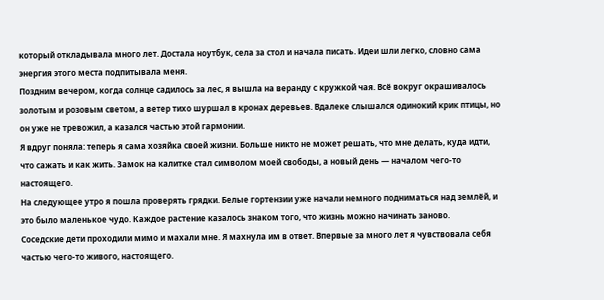который откладывала много лет. Достала ноутбук, села за стол и начала писать. Идеи шли легко, словно сама энергия этого места подпитывала меня.
Поздним вечером, когда солнце садилось за лес, я вышла на веранду с кружкой чая. Всё вокруг окрашивалось золотым и розовым светом, а ветер тихо шуршал в кронах деревьев. Вдалеке слышался одинокий крик птицы, но он уже не тревожил, а казался частью этой гармонии.
Я вдруг поняла: теперь я сама хозяйка своей жизни. Больше никто не может решать, что мне делать, куда идти, что сажать и как жить. Замок на калитке стал символом моей свободы, а новый день — началом чего-то настоящего.
На следующее утро я пошла проверять грядки. Белые гортензии уже начали немного подниматься над землёй, и это было маленькое чудо. Каждое растение казалось знаком того, что жизнь можно начинать заново.
Соседские дети проходили мимо и махали мне. Я махнула им в ответ. Впервые за много лет я чувствовала себя частью чего-то живого, настоящего.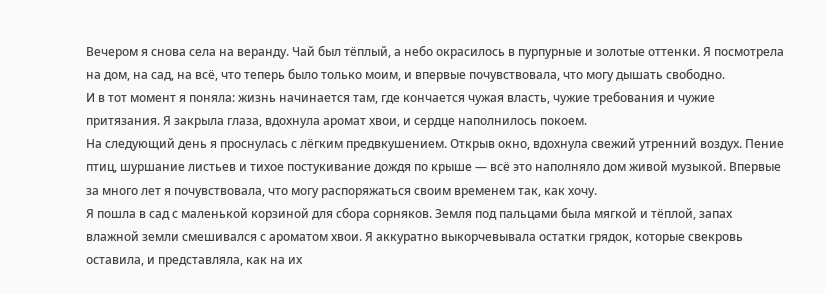Вечером я снова села на веранду. Чай был тёплый, а небо окрасилось в пурпурные и золотые оттенки. Я посмотрела на дом, на сад, на всё, что теперь было только моим, и впервые почувствовала, что могу дышать свободно.
И в тот момент я поняла: жизнь начинается там, где кончается чужая власть, чужие требования и чужие притязания. Я закрыла глаза, вдохнула аромат хвои, и сердце наполнилось покоем.
На следующий день я проснулась с лёгким предвкушением. Открыв окно, вдохнула свежий утренний воздух. Пение птиц, шуршание листьев и тихое постукивание дождя по крыше — всё это наполняло дом живой музыкой. Впервые за много лет я почувствовала, что могу распоряжаться своим временем так, как хочу.
Я пошла в сад с маленькой корзиной для сбора сорняков. Земля под пальцами была мягкой и тёплой, запах влажной земли смешивался с ароматом хвои. Я аккуратно выкорчевывала остатки грядок, которые свекровь оставила, и представляла, как на их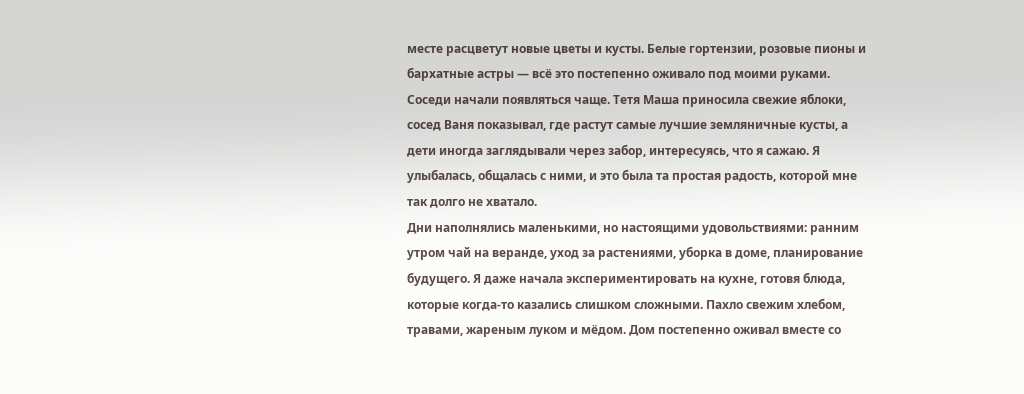месте расцветут новые цветы и кусты. Белые гортензии, розовые пионы и бархатные астры — всё это постепенно оживало под моими руками.
Соседи начали появляться чаще. Тетя Маша приносила свежие яблоки, сосед Ваня показывал, где растут самые лучшие земляничные кусты, а дети иногда заглядывали через забор, интересуясь, что я сажаю. Я улыбалась, общалась с ними, и это была та простая радость, которой мне так долго не хватало.
Дни наполнялись маленькими, но настоящими удовольствиями: ранним утром чай на веранде, уход за растениями, уборка в доме, планирование будущего. Я даже начала экспериментировать на кухне, готовя блюда, которые когда-то казались слишком сложными. Пахло свежим хлебом, травами, жареным луком и мёдом. Дом постепенно оживал вместе со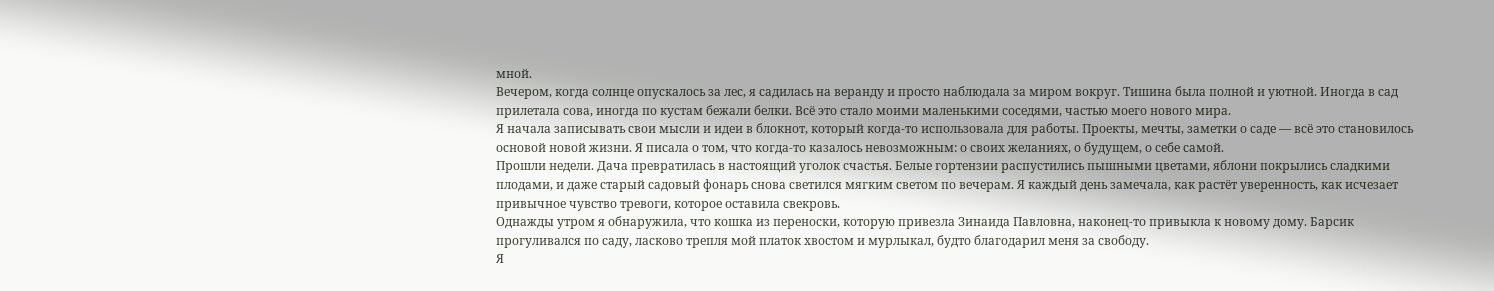мной.
Вечером, когда солнце опускалось за лес, я садилась на веранду и просто наблюдала за миром вокруг. Тишина была полной и уютной. Иногда в сад прилетала сова, иногда по кустам бежали белки. Всё это стало моими маленькими соседями, частью моего нового мира.
Я начала записывать свои мысли и идеи в блокнот, который когда-то использовала для работы. Проекты, мечты, заметки о саде — всё это становилось основой новой жизни. Я писала о том, что когда-то казалось невозможным: о своих желаниях, о будущем, о себе самой.
Прошли недели. Дача превратилась в настоящий уголок счастья. Белые гортензии распустились пышными цветами, яблони покрылись сладкими плодами, и даже старый садовый фонарь снова светился мягким светом по вечерам. Я каждый день замечала, как растёт уверенность, как исчезает привычное чувство тревоги, которое оставила свекровь.
Однажды утром я обнаружила, что кошка из переноски, которую привезла Зинаида Павловна, наконец-то привыкла к новому дому. Барсик прогуливался по саду, ласково трепля мой платок хвостом и мурлыкал, будто благодарил меня за свободу.
Я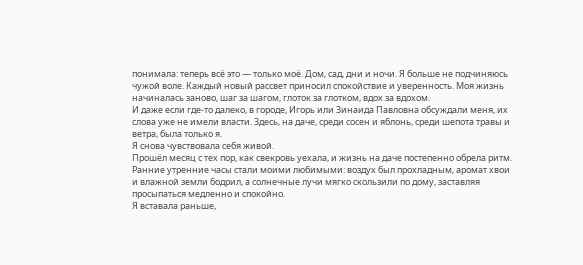понимала: теперь всё это — только моё. Дом, сад, дни и ночи. Я больше не подчиняюсь чужой воле. Каждый новый рассвет приносил спокойствие и уверенность. Моя жизнь начиналась заново, шаг за шагом, глоток за глотком, вдох за вдохом.
И даже если где-то далеко, в городе, Игорь или Зинаида Павловна обсуждали меня, их слова уже не имели власти. Здесь, на даче, среди сосен и яблонь, среди шепота травы и ветра, была только я.
Я снова чувствовала себя живой.
Прошёл месяц с тех пор, как свекровь уехала, и жизнь на даче постепенно обрела ритм. Ранние утренние часы стали моими любимыми: воздух был прохладным, аромат хвои и влажной земли бодрил, а солнечные лучи мягко скользили по дому, заставляя просыпаться медленно и спокойно.
Я вставала раньше,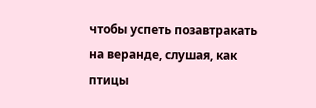чтобы успеть позавтракать на веранде, слушая, как птицы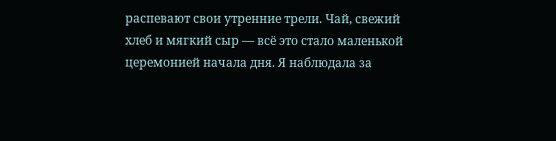распевают свои утренние трели. Чай, свежий хлеб и мягкий сыр — всё это стало маленькой церемонией начала дня. Я наблюдала за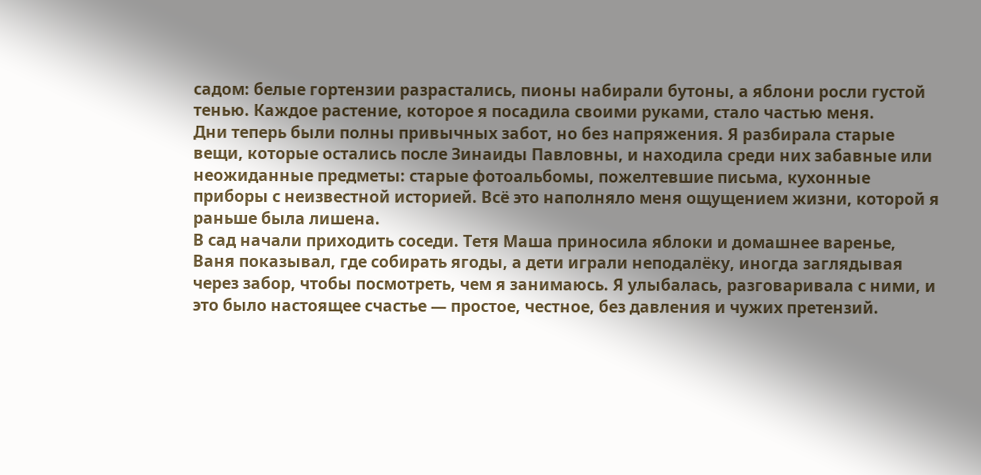садом: белые гортензии разрастались, пионы набирали бутоны, а яблони росли густой тенью. Каждое растение, которое я посадила своими руками, стало частью меня.
Дни теперь были полны привычных забот, но без напряжения. Я разбирала старые вещи, которые остались после Зинаиды Павловны, и находила среди них забавные или неожиданные предметы: старые фотоальбомы, пожелтевшие письма, кухонные приборы с неизвестной историей. Всё это наполняло меня ощущением жизни, которой я раньше была лишена.
В сад начали приходить соседи. Тетя Маша приносила яблоки и домашнее варенье, Ваня показывал, где собирать ягоды, а дети играли неподалёку, иногда заглядывая через забор, чтобы посмотреть, чем я занимаюсь. Я улыбалась, разговаривала с ними, и это было настоящее счастье — простое, честное, без давления и чужих претензий.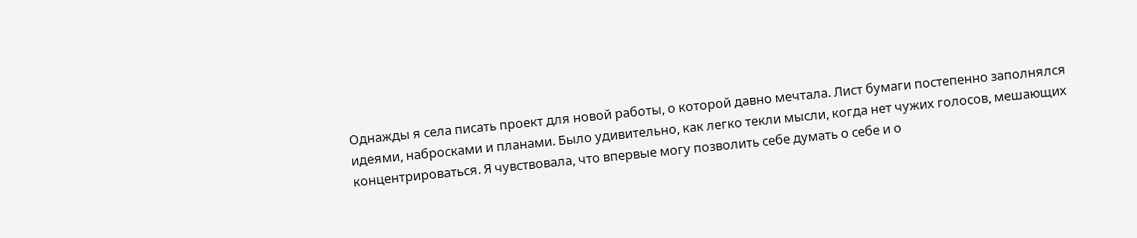Однажды я села писать проект для новой работы, о которой давно мечтала. Лист бумаги постепенно заполнялся идеями, набросками и планами. Было удивительно, как легко текли мысли, когда нет чужих голосов, мешающих концентрироваться. Я чувствовала, что впервые могу позволить себе думать о себе и о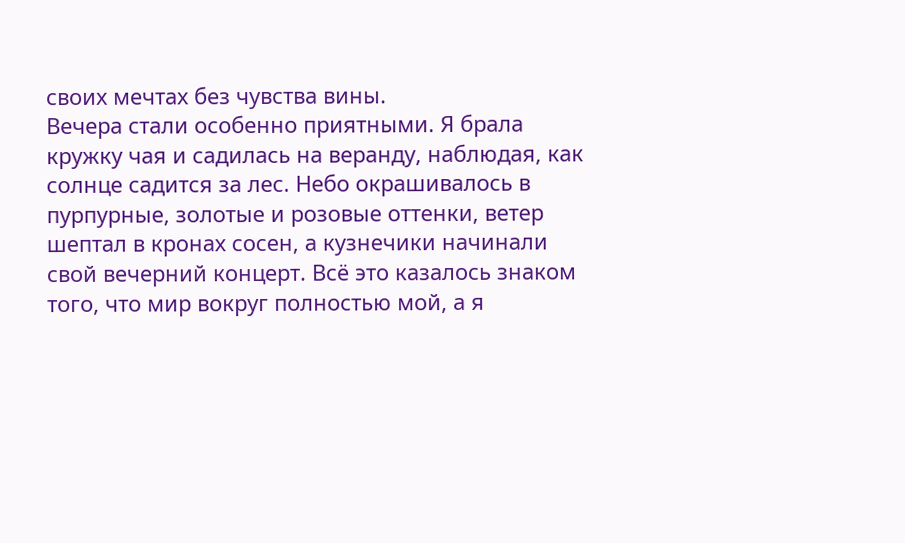своих мечтах без чувства вины.
Вечера стали особенно приятными. Я брала кружку чая и садилась на веранду, наблюдая, как солнце садится за лес. Небо окрашивалось в пурпурные, золотые и розовые оттенки, ветер шептал в кронах сосен, а кузнечики начинали свой вечерний концерт. Всё это казалось знаком того, что мир вокруг полностью мой, а я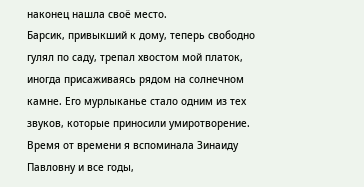наконец нашла своё место.
Барсик, привыкший к дому, теперь свободно гулял по саду, трепал хвостом мой платок, иногда присаживаясь рядом на солнечном камне. Его мурлыканье стало одним из тех звуков, которые приносили умиротворение.
Время от времени я вспоминала Зинаиду Павловну и все годы,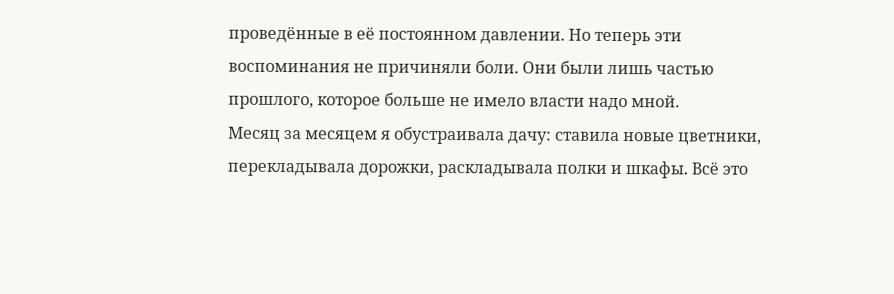проведённые в её постоянном давлении. Но теперь эти воспоминания не причиняли боли. Они были лишь частью прошлого, которое больше не имело власти надо мной.
Месяц за месяцем я обустраивала дачу: ставила новые цветники, перекладывала дорожки, раскладывала полки и шкафы. Всё это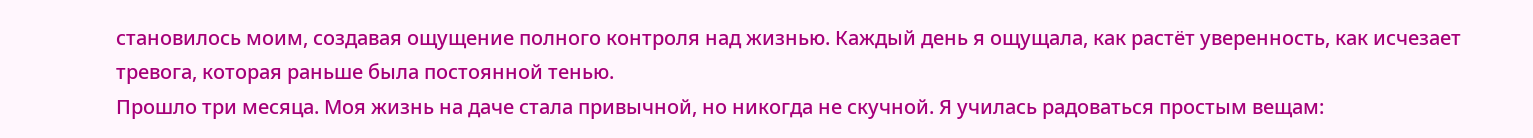становилось моим, создавая ощущение полного контроля над жизнью. Каждый день я ощущала, как растёт уверенность, как исчезает тревога, которая раньше была постоянной тенью.
Прошло три месяца. Моя жизнь на даче стала привычной, но никогда не скучной. Я училась радоваться простым вещам: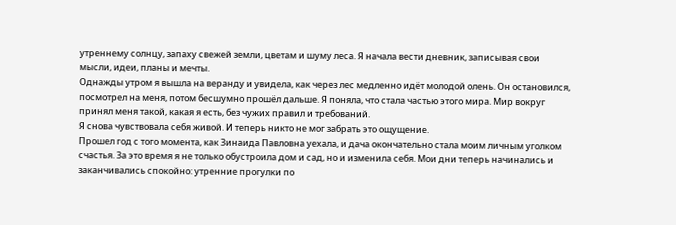утреннему солнцу, запаху свежей земли, цветам и шуму леса. Я начала вести дневник, записывая свои мысли, идеи, планы и мечты.
Однажды утром я вышла на веранду и увидела, как через лес медленно идёт молодой олень. Он остановился, посмотрел на меня, потом бесшумно прошёл дальше. Я поняла, что стала частью этого мира. Мир вокруг принял меня такой, какая я есть, без чужих правил и требований.
Я снова чувствовала себя живой. И теперь никто не мог забрать это ощущение.
Прошел год с того момента, как Зинаида Павловна уехала, и дача окончательно стала моим личным уголком счастья. За это время я не только обустроила дом и сад, но и изменила себя. Мои дни теперь начинались и заканчивались спокойно: утренние прогулки по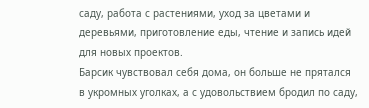саду, работа с растениями, уход за цветами и деревьями, приготовление еды, чтение и запись идей для новых проектов.
Барсик чувствовал себя дома, он больше не прятался в укромных уголках, а с удовольствием бродил по саду,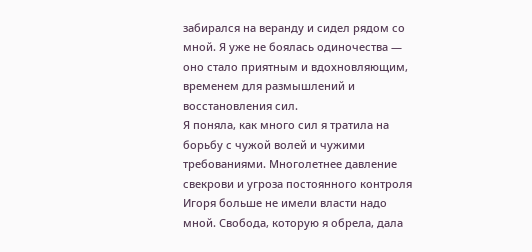забирался на веранду и сидел рядом со мной. Я уже не боялась одиночества — оно стало приятным и вдохновляющим, временем для размышлений и восстановления сил.
Я поняла, как много сил я тратила на борьбу с чужой волей и чужими требованиями. Многолетнее давление свекрови и угроза постоянного контроля Игоря больше не имели власти надо мной. Свобода, которую я обрела, дала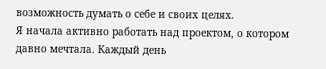возможность думать о себе и своих целях.
Я начала активно работать над проектом, о котором давно мечтала. Каждый день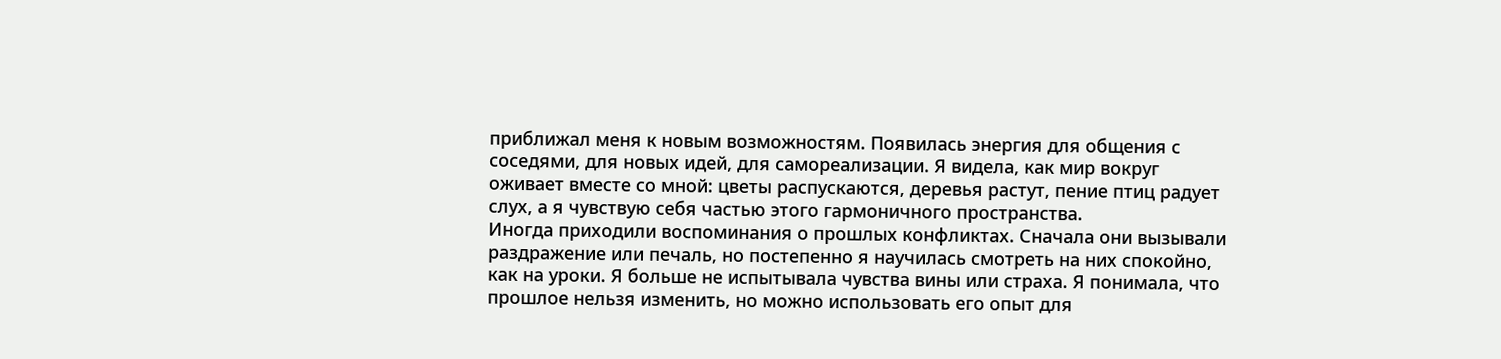приближал меня к новым возможностям. Появилась энергия для общения с соседями, для новых идей, для самореализации. Я видела, как мир вокруг оживает вместе со мной: цветы распускаются, деревья растут, пение птиц радует слух, а я чувствую себя частью этого гармоничного пространства.
Иногда приходили воспоминания о прошлых конфликтах. Сначала они вызывали раздражение или печаль, но постепенно я научилась смотреть на них спокойно, как на уроки. Я больше не испытывала чувства вины или страха. Я понимала, что прошлое нельзя изменить, но можно использовать его опыт для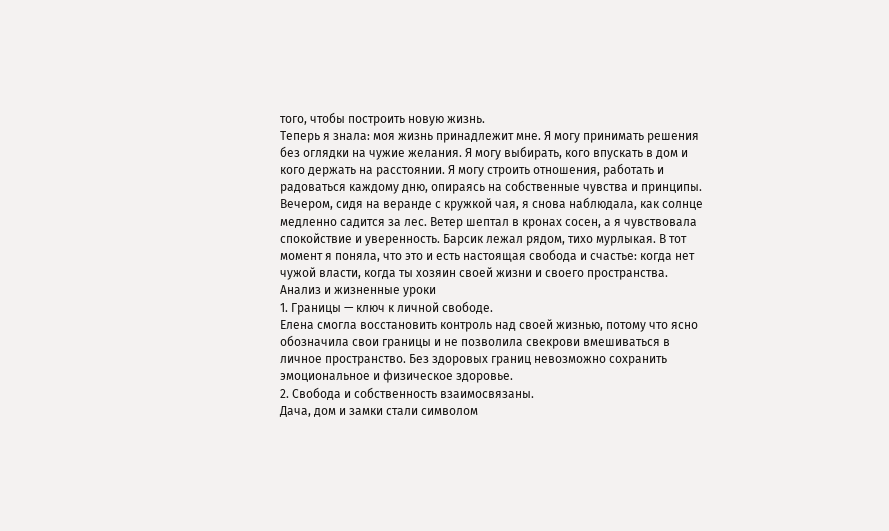того, чтобы построить новую жизнь.
Теперь я знала: моя жизнь принадлежит мне. Я могу принимать решения без оглядки на чужие желания. Я могу выбирать, кого впускать в дом и кого держать на расстоянии. Я могу строить отношения, работать и радоваться каждому дню, опираясь на собственные чувства и принципы.
Вечером, сидя на веранде с кружкой чая, я снова наблюдала, как солнце медленно садится за лес. Ветер шептал в кронах сосен, а я чувствовала спокойствие и уверенность. Барсик лежал рядом, тихо мурлыкая. В тот момент я поняла, что это и есть настоящая свобода и счастье: когда нет чужой власти, когда ты хозяин своей жизни и своего пространства.
Анализ и жизненные уроки
1. Границы — ключ к личной свободе.
Елена смогла восстановить контроль над своей жизнью, потому что ясно обозначила свои границы и не позволила свекрови вмешиваться в личное пространство. Без здоровых границ невозможно сохранить эмоциональное и физическое здоровье.
2. Свобода и собственность взаимосвязаны.
Дача, дом и замки стали символом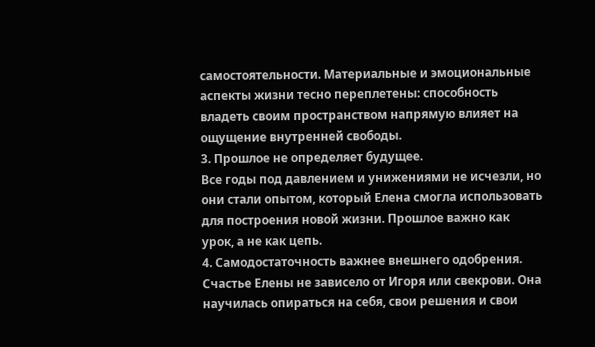самостоятельности. Материальные и эмоциональные аспекты жизни тесно переплетены: способность владеть своим пространством напрямую влияет на ощущение внутренней свободы.
3. Прошлое не определяет будущее.
Все годы под давлением и унижениями не исчезли, но они стали опытом, который Елена смогла использовать для построения новой жизни. Прошлое важно как урок, а не как цепь.
4. Самодостаточность важнее внешнего одобрения.
Счастье Елены не зависело от Игоря или свекрови. Она научилась опираться на себя, свои решения и свои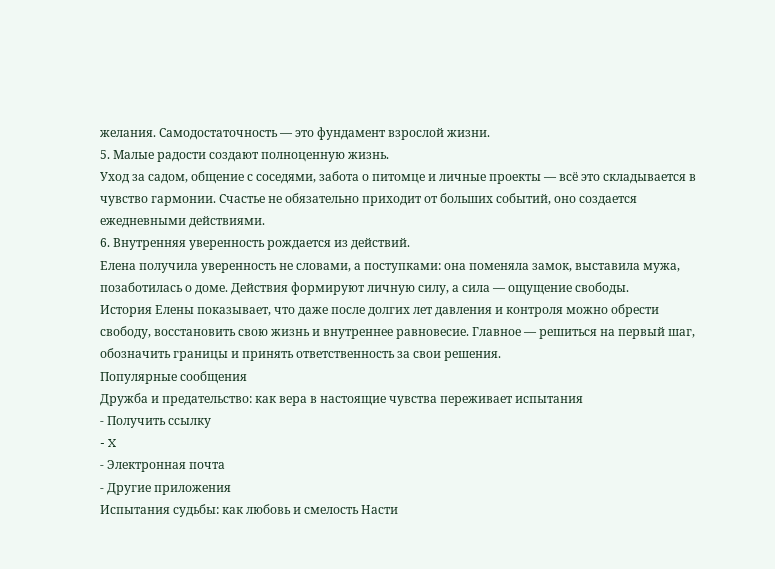желания. Самодостаточность — это фундамент взрослой жизни.
5. Малые радости создают полноценную жизнь.
Уход за садом, общение с соседями, забота о питомце и личные проекты — всё это складывается в чувство гармонии. Счастье не обязательно приходит от больших событий, оно создается ежедневными действиями.
6. Внутренняя уверенность рождается из действий.
Елена получила уверенность не словами, а поступками: она поменяла замок, выставила мужа, позаботилась о доме. Действия формируют личную силу, а сила — ощущение свободы.
История Елены показывает, что даже после долгих лет давления и контроля можно обрести свободу, восстановить свою жизнь и внутреннее равновесие. Главное — решиться на первый шаг, обозначить границы и принять ответственность за свои решения.
Популярные сообщения
Дружба и предательство: как вера в настоящие чувства переживает испытания
- Получить ссылку
- X
- Электронная почта
- Другие приложения
Испытания судьбы: как любовь и смелость Насти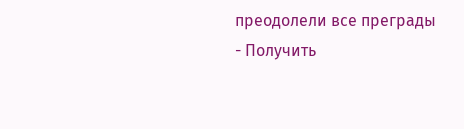преодолели все преграды
- Получить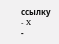ссылку
- X
-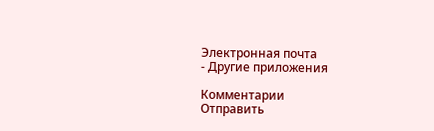Электронная почта
- Другие приложения

Комментарии
Отправить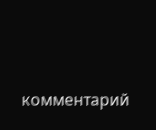комментарий